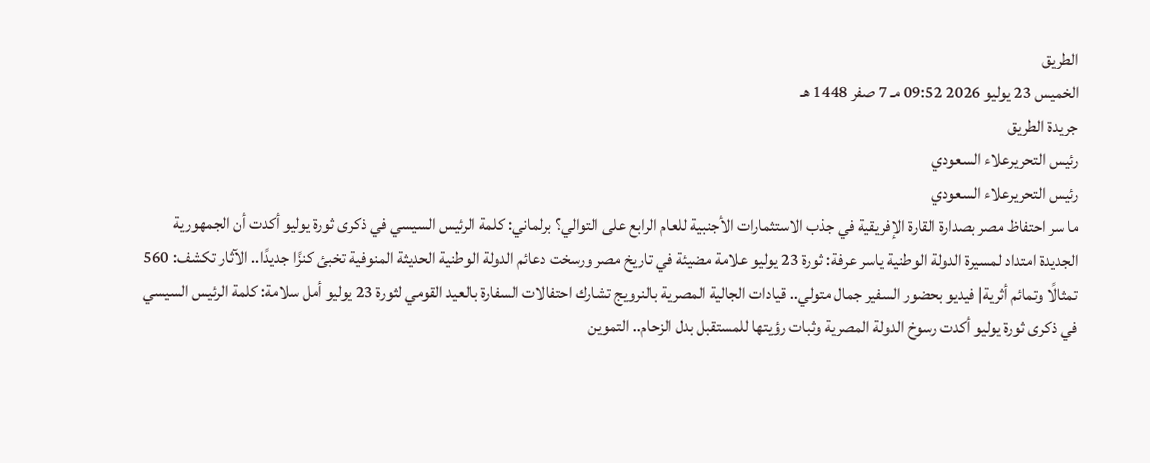الطريق
الخميس 23 يوليو 2026 09:52 مـ 7 صفر 1448 هـ
جريدة الطريق
رئيس التحريرعلاء السعودي
رئيس التحريرعلاء السعودي
ما سر احتفاظ مصر بصدارة القارة الإفريقية في جذب الاستثمارات الأجنبية للعام الرابع على التوالي؟ برلماني: كلمة الرئيس السيسي في ذكرى ثورة يوليو أكدت أن الجمهورية الجديدة امتداد لمسيرة الدولة الوطنية ياسر عرفة: ثورة 23 يوليو علامة مضيئة في تاريخ مصر ورسخت دعائم الدولة الوطنية الحديثة المنوفية تخبئ كنزًا جديدًا.. الآثار تكشف: 560 تمثالًا وتمائم أثرية| فيديو بحضور السفير جمال متولي.. قيادات الجالية المصرية بالنرويج تشارك احتفالات السفارة بالعيد القومي لثورة 23 يوليو أمل سلامة: كلمة الرئيس السيسي في ذكرى ثورة يوليو أكدت رسوخ الدولة المصرية وثبات رؤيتها للمستقبل بدل الزحام.. التموين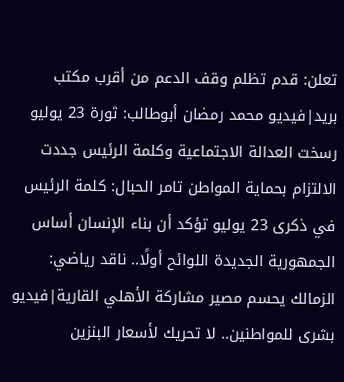تعلن: قدم تظلم وقف الدعم من أقرب مكتب بريد|فيديو محمد رمضان أبوطالب: ثورة 23 يوليو رسخت العدالة الاجتماعية وكلمة الرئيس جددت الالتزام بحماية المواطن تامر الحبال: كلمة الرئيس في ذكرى 23 يوليو تؤكد أن بناء الإنسان أساس الجمهورية الجديدة اللوائح أولًا.. ناقد رياضي: الزمالك يحسم مصير مشاركة الأهلي القارية|فيديو بشرى للمواطنين.. لا تحريك لأسعار البنزين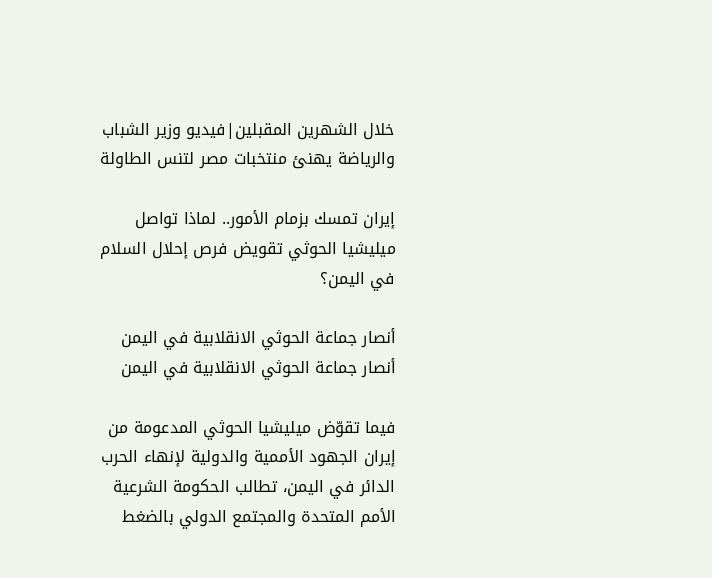خلال الشهرين المقبلين|فيديو وزير الشباب والرياضة يهنئ منتخبات مصر لتنس الطاولة

إيران تمسك بزمام الأمور.. لماذا تواصل ميليشيا الحوثي تقويض فرص إحلال السلام في اليمن؟

أنصار جماعة الحوثي الانقلابية في اليمن
أنصار جماعة الحوثي الانقلابية في اليمن

فيما تقوّض ميليشيا الحوثي المدعومة من إيران الجهود الأممية والدولية لإنهاء الحرب الدائر في اليمن، تطالب الحكومة الشرعية الأمم المتحدة والمجتمع الدولي بالضغط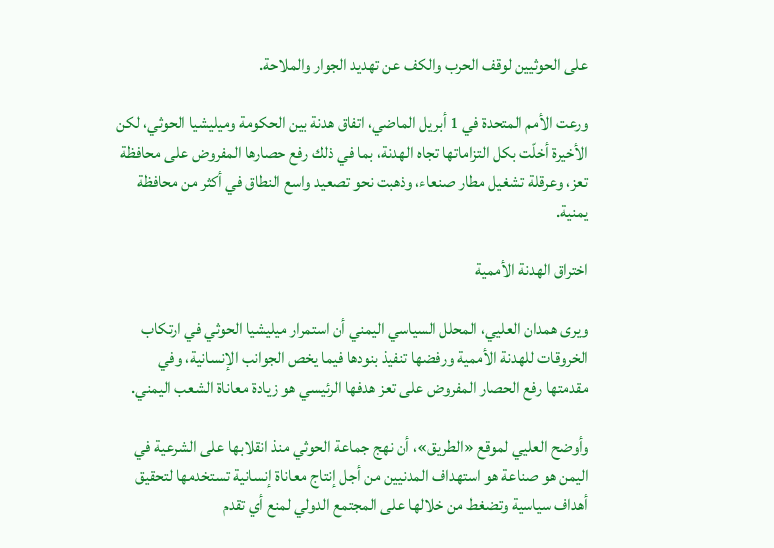على الحوثيين لوقف الحرب والكف عن تهديد الجوار والملاحة.

ورعت الأمم المتحدة في 1 أبريل الماضي، اتفاق هدنة بين الحكومة وميليشيا الحوثي، لكن الأخيرة أخلّت بكل التزاماتها تجاه الهدنة، بما في ذلك رفع حصارها المفروض على محافظة تعز، وعرقلة تشغيل مطار صنعاء، وذهبت نحو تصعيد واسع النطاق في أكثر من محافظة يمنية.

اختراق الهدنة الأممية

ويرى همدان العليي، المحلل السياسي اليمني أن استمرار ميليشيا الحوثي في ارتكاب الخروقات للهدنة الأممية ورفضها تنفيذ بنودها فيما يخص الجوانب الإنسانية، وفي مقدمتها رفع الحصار المفروض على تعز هدفها الرئيسي هو زيادة معاناة الشعب اليمني.

وأوضح العليي لموقع «الطريق»، أن نهج جماعة الحوثي منذ انقلابها على الشرعية في اليمن هو صناعة هو استهداف المدنيين من أجل إنتاج معاناة إنسانية تستخدمها لتحقيق أهداف سياسية وتضغط من خلالها على المجتمع الدولي لمنع أي تقدم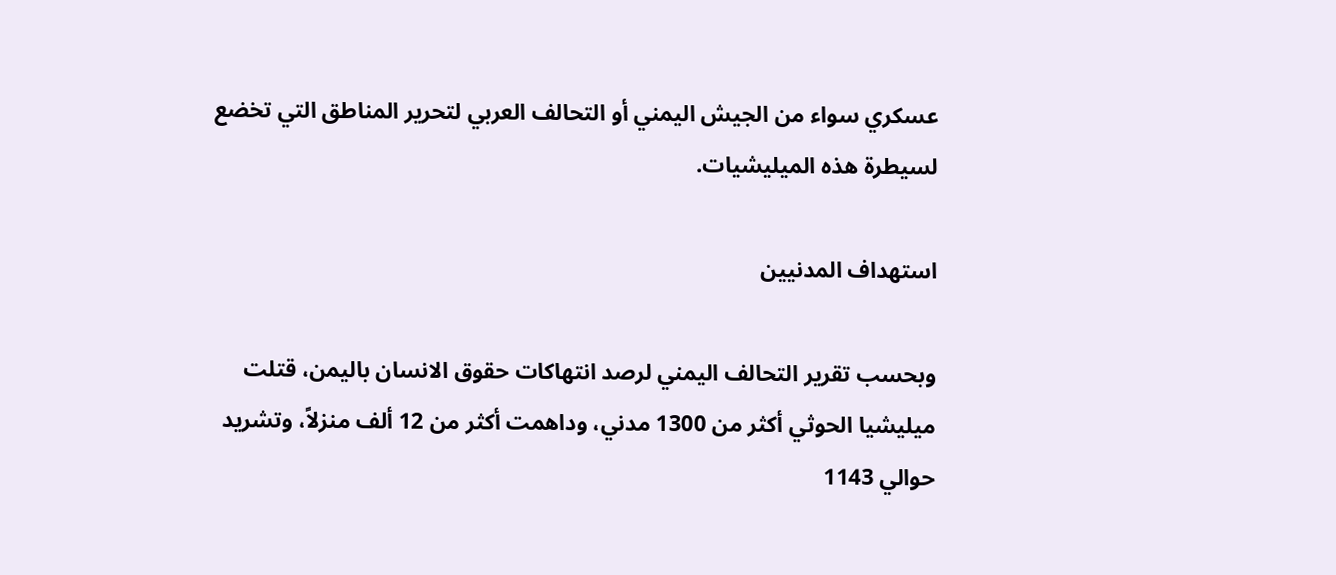عسكري سواء من الجيش اليمني أو التحالف العربي لتحرير المناطق التي تخضع لسيطرة هذه الميليشيات.

استهداف المدنيين

وبحسب تقرير التحالف اليمني لرصد انتهاكات حقوق الانسان باليمن، قتلت ميليشيا الحوثي أكثر من 1300 مدني، وداهمت أكثر من 12 ألف منزلاً، وتشريد حوالي 1143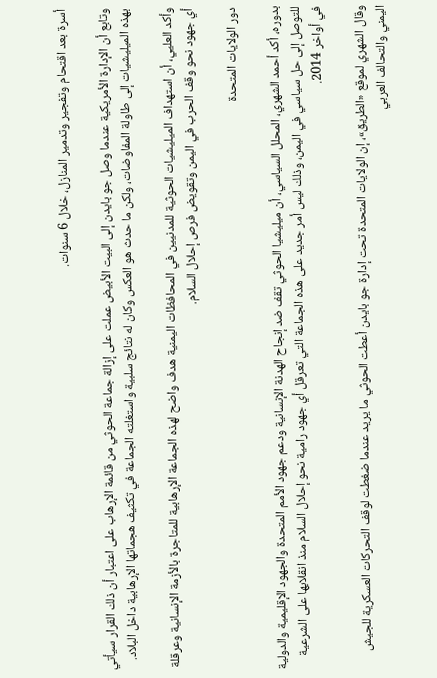أسرة بعد اقتحام وتفجير وتدمير المنازل، خلال 6 سنوات.

وتابع أن الإدارة الأمريكية عندما وصل جو بايدن إلى البيت الأبيض عملت على إزالة جماعة الحوثي من قائمة الإرهاب على اعتبار أن ذلك القرار سيأتي بهذه الميليشيات إلى طاولة المفاوضات، ولكن ما حدث هو العكس وكان له نتائج سلبية واستغلته الجماعة في تكثيف هجماتها الإرهابية داخل البلاد.

وأكد العليي، أن استهداف الميليشيات الحوثية للمدنيين في المحافظات اليمنية هدف واضح لهذه الجماعة الإرهابية للمتاجرة بالأزمة الإنسانية وعرقلة أي جهود نحو وقف الحرب في اليمن وتقويض فرص إحلال السلام.

دور الولايات المتحدة

بدوره، أكد أحمد الشهري، المحلل السياسي، أن ميليشيا الحوثي تقف ضد إنجاح الهدنة الإنسانية ودعم جهود الأمم المتحدة والجهود الإقليمية والدولية للتوصل إلى حل سياسي في اليمن، وذلك ليس أمر جديد على هذه الجماعة التي تعرقل أي جهود رامية نحو إحلال السلام منذ انقلابها على الشرعية في أواخر 2014.

وقال الشهري لموقع «الطريق»، إن الولايات المتحدة تحت إدارة جو بايدن أعطت الحوثي ما يريد عندما ضغطت لوقف التحركات العسكرية للجيش اليمني والتحالف العربي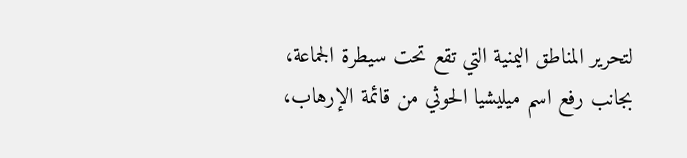لتحرير المناطق اليمنية التي تقع تحت سيطرة الجماعة، بجانب رفع اسم ميليشيا الحوثي من قائمة الإرهاب،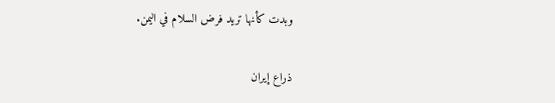وبدت كأنها تريد فرض السلام في اليمن.

ذراع إيران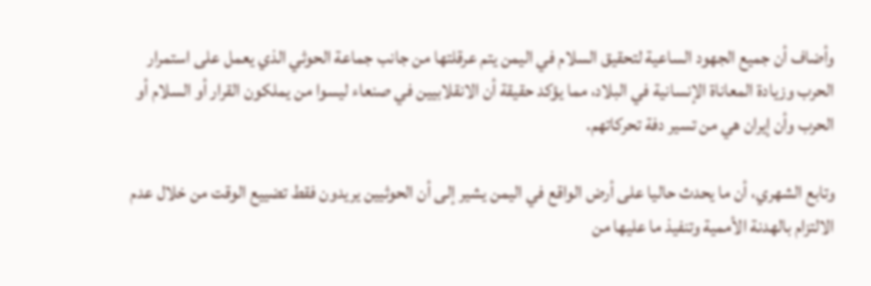وأضاف أن جميع الجهود الساعية لتحقيق السلام في اليمن يتم عرقلتها من جانب جماعة الحوثي الذي يعمل على استمرار الحرب وزيادة المعاناة الإنسانية في البلاد، مما يؤكد حقيقة أن الانقلابيين في صنعاء ليسوا من يملكون القرار أو السلام أو الحرب وأن إيران هي من تسير دفة تحركاتهم.

وتابع الشهري، أن ما يحدث حاليا على أرض الواقع في اليمن يشير إلى أن الحوثيين يريدون فقط تضييع الوقت من خلال عدم الالتزام بالهدنة الأممية وتنفيذ ما عليها من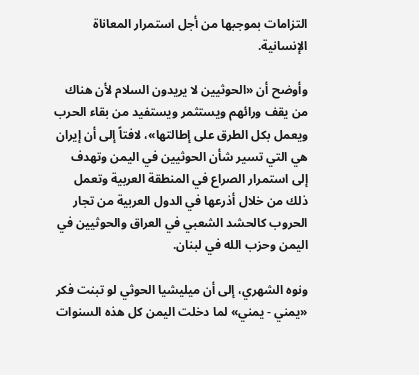التزامات بموجبها من أجل استمرار المعاناة الإنسانية.

وأوضح أن «الحوثيين لا يريدون السلام لأن هناك من يقف ورائهم ويستثمر ويستفيد من بقاء الحرب ويعمل بكل الطرق على إطالتها»، لافتاً إلى أن إيران هي التي تسير شأن الحوثيين في اليمن وتهدف إلى استمرار الصراع في المنطقة العربية وتعمل ذلك من خلال أذرعها في الدول العربية من تجار الحروب كالحشد الشعبي في العراق والحوثيين في اليمن وحزب الله في لبنان.

ونوه الشهري، إلى أن ميليشيا الحوثي لو تبنت فكر «يمني - يمني» لما دخلت اليمن كل هذه السنوات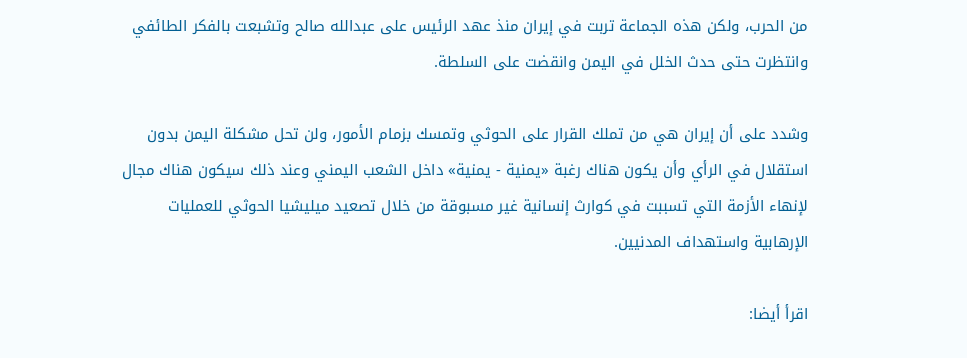من الحرب، ولكن هذه الجماعة تربت في إيران منذ عهد الرئيس على عبدالله صالح وتشبعت بالفكر الطائفي وانتظرت حتى حدث الخلل في اليمن وانقضت على السلطة.

وشدد على أن إيران هي من تملك القرار على الحوثي وتمسك بزمام الأمور، ولن تحل مشكلة اليمن بدون استقلال في الرأي وأن يكون هناك رغبة «يمنية - يمنية» داخل الشعب اليمني وعند ذلك سيكون هناك مجال لإنهاء الأزمة التي تسببت في كوارث إنسانية غير مسبوقة من خلال تصعيد ميليشيا الحوثي للعمليات الإرهابية واستهداف المدنيين.

اقرأ أيضا: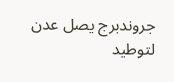جروندبرج يصل عدن لتوطيد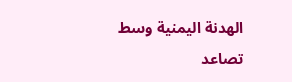الهدنة اليمنية وسط تصاعد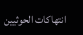انتهاكات الحوثيين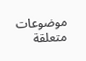موضوعات متعلقة